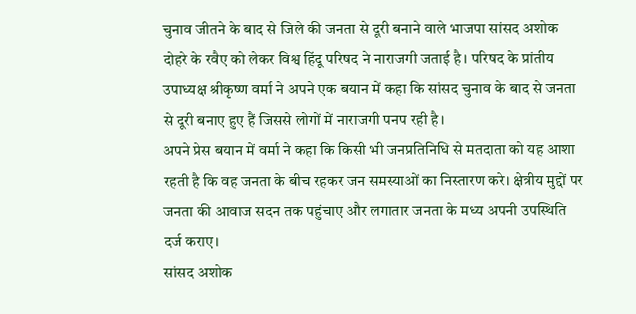चुनाव जीतने के बाद से जिले की जनता से दूरी बनाने वाले भाजपा सांसद अशोक दोहरे के रवैए को लेकर विश्व हिंदू परिषद ने नाराजगी जताई है। परिषद के प्रांतीय उपाध्यक्ष श्रीकृष्ण वर्मा ने अपने एक बयान में कहा कि सांसद चुनाव के बाद से जनता से दूरी बनाए हुए हैं जिससे लोगों में नाराजगी पनप रही है।
अपने प्रेस बयान में वर्मा ने कहा कि किसी भी जनप्रतिनिधि से मतदाता को यह आशा रहती है कि वह जनता के बीच रहकर जन समस्याओं का निस्तारण करे। क्षेत्रीय मुद्दों पर जनता की आवाज सदन तक पहुंचाए और लगातार जनता के मध्य अपनी उपस्थिति दर्ज कराए।
सांसद अशोक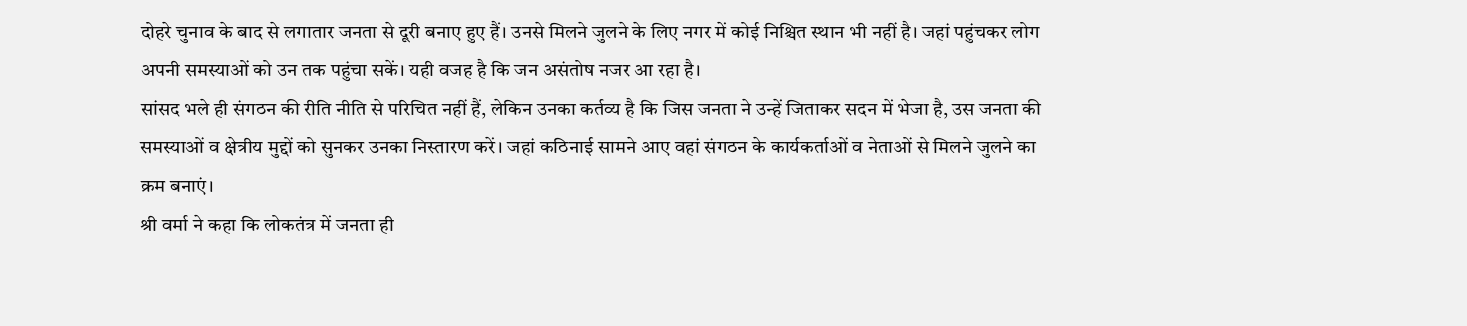दोहरे चुनाव के बाद से लगातार जनता से दूरी बनाए हुए हैं। उनसे मिलने जुलने के लिए नगर में कोई निश्चित स्थान भी नहीं है। जहां पहुंचकर लोग अपनी समस्याओं को उन तक पहुंचा सकें। यही वजह है कि जन असंतोष नजर आ रहा है।
सांसद भले ही संगठन की रीति नीति से परिचित नहीं हैं, लेकिन उनका कर्तव्य है कि जिस जनता ने उन्हें जिताकर सदन में भेजा है, उस जनता की समस्याओं व क्षेत्रीय मुद्दों को सुनकर उनका निस्तारण करें। जहां कठिनाई सामने आए वहां संगठन के कार्यकर्ताओं व नेताओं से मिलने जुलने का क्रम बनाएं।
श्री वर्मा ने कहा कि लोकतंत्र में जनता ही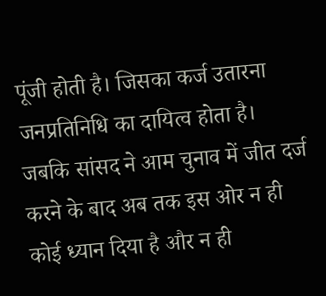पूंजी होती है। जिसका कर्ज उतारना जनप्रतिनिधि का दायित्व होता है। जबकि सांसद ने आम चुनाव में जीत दर्ज करने के बाद अब तक इस ओर न ही कोई ध्यान दिया है और न ही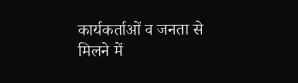कार्यकर्ताओं व जनता से मिलने में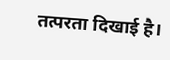तत्परता दिखाई है।